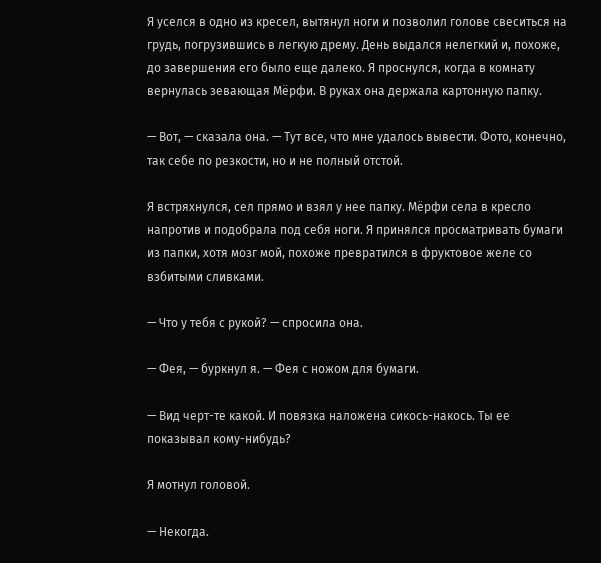Я уселся в одно из кресел, вытянул ноги и позволил голове свеситься на грудь, погрузившись в легкую дрему. День выдался нелегкий и, похоже, до завершения его было еще далеко. Я проснулся, когда в комнату вернулась зевающая Мёрфи. В руках она держала картонную папку.

— Вот, — сказала она. — Тут все, что мне удалось вывести. Фото, конечно, так себе по резкости, но и не полный отстой.

Я встряхнулся, сел прямо и взял у нее папку. Мёрфи села в кресло напротив и подобрала под себя ноги. Я принялся просматривать бумаги из папки, хотя мозг мой, похоже превратился в фруктовое желе со взбитыми сливками.

— Что у тебя с рукой? — спросила она.

— Фея, — буркнул я. — Фея с ножом для бумаги.

— Вид черт-те какой. И повязка наложена сикось-накось. Ты ее показывал кому-нибудь?

Я мотнул головой.

— Некогда.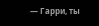— Гарри, ты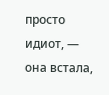просто идиот, — она встала,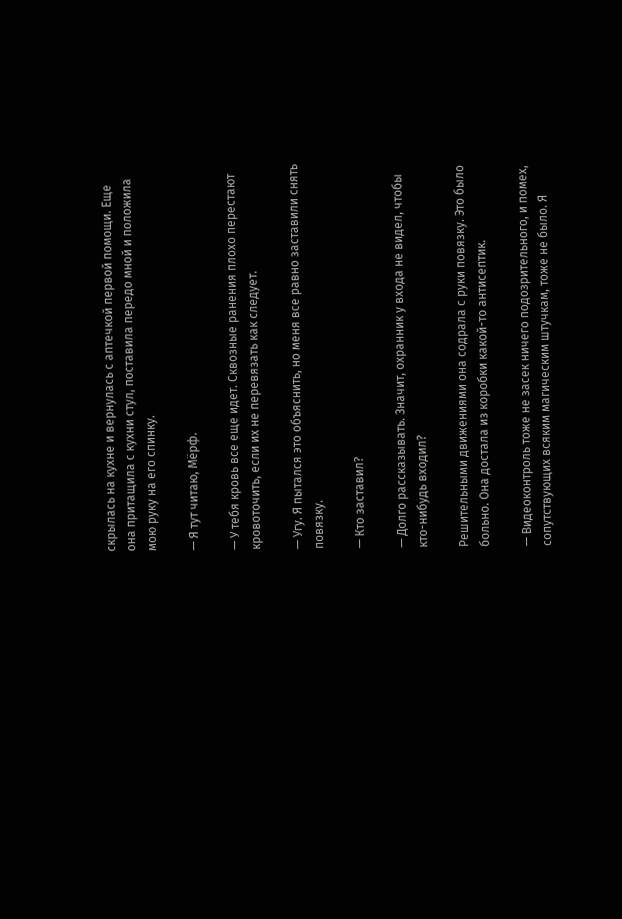скрылась на кухне и вернулась с аптечкой первой помощи. Еще она притащила с кухни стул, поставила передо мной и положила мою руку на его спинку.

— Я тут читаю, Мёрф.

— У тебя кровь все еще идет. Сквозные ранения плохо перестают кровоточить, если их не перевязать как следует.

— Угу. Я пытался это объяснить, но меня все равно заставили снять повязку.

— Кто заставил?

— Долго рассказывать. Значит, охранник у входа не видел, чтобы кто-нибудь входил?

Решительными движениями она содрала с руки повязку. Это было больно. Она достала из коробки какой-то антисептик.

— Видеоконтроль тоже не засек ничего подозрительного, и помех, сопутствующих всяким магическим штучкам, тоже не было. Я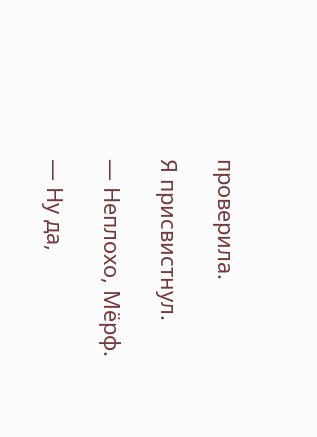проверила.

Я присвистнул.

— Неплохо, Мёрф.

— Ну да,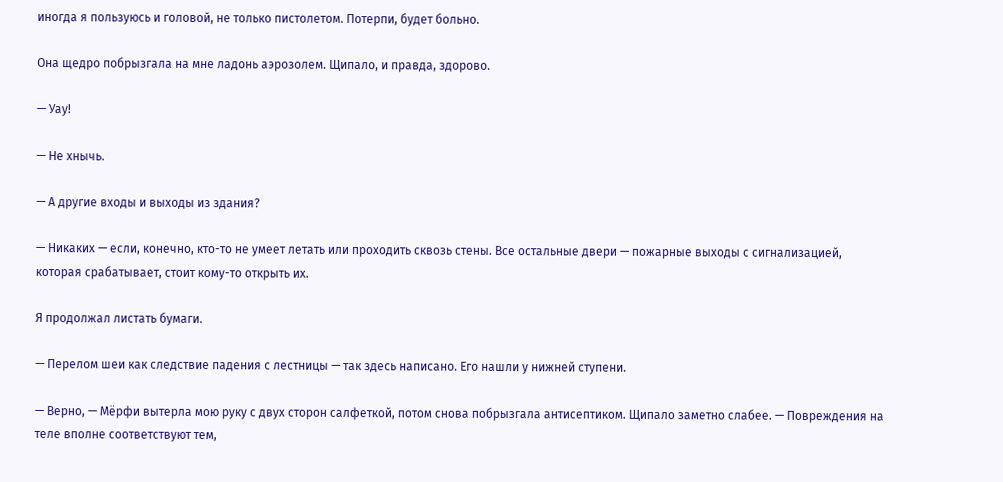иногда я пользуюсь и головой, не только пистолетом. Потерпи, будет больно.

Она щедро побрызгала на мне ладонь аэрозолем. Щипало, и правда, здорово.

— Уау!

— Не хнычь.

— А другие входы и выходы из здания?

— Никаких — если, конечно, кто-то не умеет летать или проходить сквозь стены. Все остальные двери — пожарные выходы с сигнализацией, которая срабатывает, стоит кому-то открыть их.

Я продолжал листать бумаги.

— Перелом шеи как следствие падения с лестницы — так здесь написано. Его нашли у нижней ступени.

— Верно, — Мёрфи вытерла мою руку с двух сторон салфеткой, потом снова побрызгала антисептиком. Щипало заметно слабее. — Повреждения на теле вполне соответствуют тем,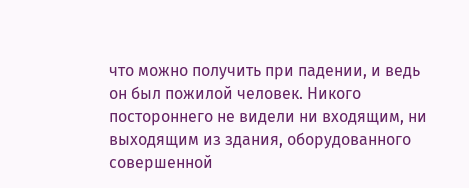что можно получить при падении, и ведь он был пожилой человек. Никого постороннего не видели ни входящим, ни выходящим из здания, оборудованного совершенной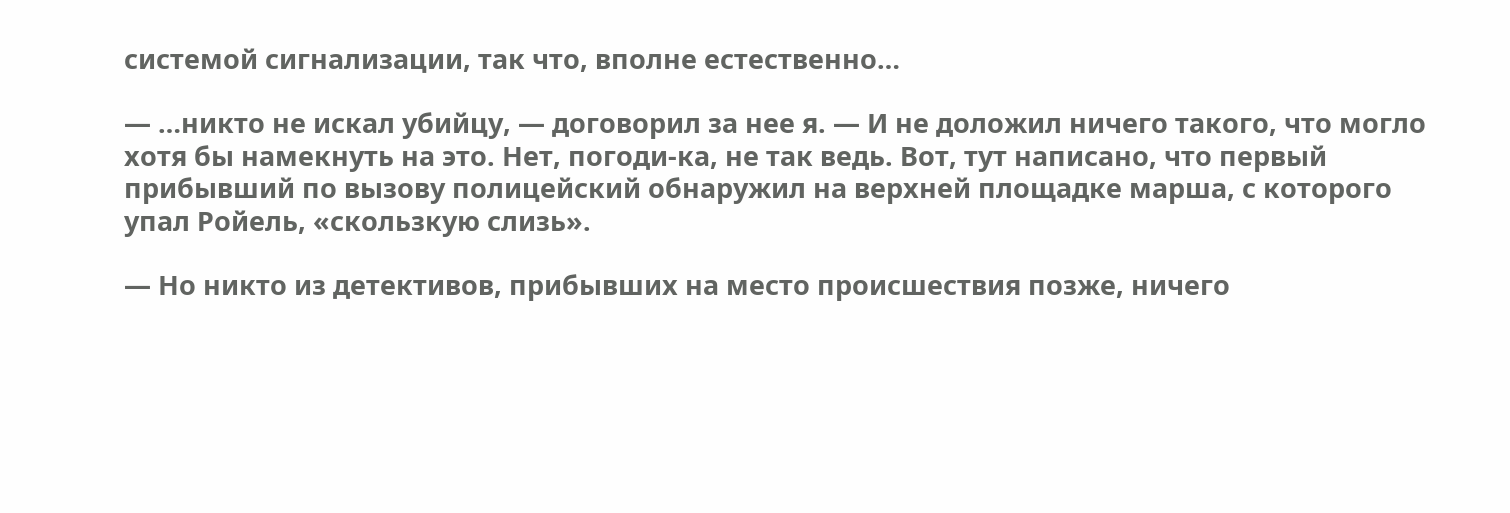системой сигнализации, так что, вполне естественно…

— …никто не искал убийцу, — договорил за нее я. — И не доложил ничего такого, что могло хотя бы намекнуть на это. Нет, погоди-ка, не так ведь. Вот, тут написано, что первый прибывший по вызову полицейский обнаружил на верхней площадке марша, с которого упал Ройель, «скользкую слизь».

— Но никто из детективов, прибывших на место происшествия позже, ничего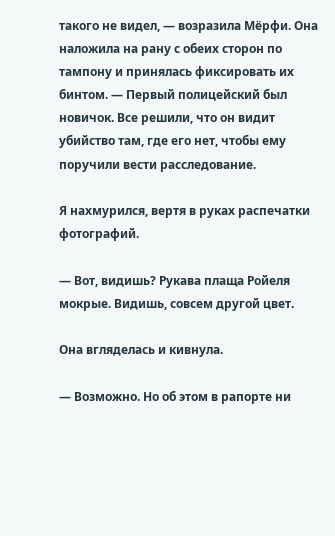такого не видел, — возразила Мёрфи. Она наложила на рану с обеих сторон по тампону и принялась фиксировать их бинтом. — Первый полицейский был новичок. Все решили, что он видит убийство там, где его нет, чтобы ему поручили вести расследование.

Я нахмурился, вертя в руках распечатки фотографий.

— Вот, видишь? Рукава плаща Ройеля мокрые. Видишь, совсем другой цвет.

Она вгляделась и кивнула.

— Возможно. Но об этом в рапорте ни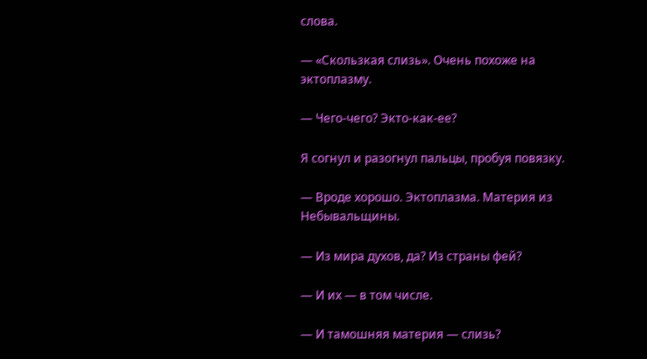слова.

— «Скользкая слизь». Очень похоже на эктоплазму.

— Чего-чего? Экто-как-ее?

Я согнул и разогнул пальцы, пробуя повязку.

— Вроде хорошо. Эктоплазма. Материя из Небывальщины.

— Из мира духов, да? Из страны фей?

— И их — в том числе.

— И тамошняя материя — слизь?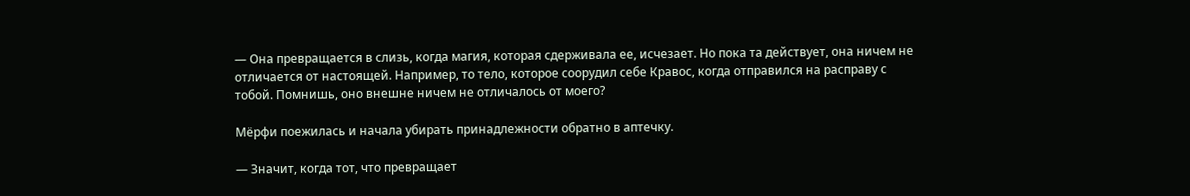— Она превращается в слизь, когда магия, которая сдерживала ее, исчезает. Но пока та действует, она ничем не отличается от настоящей. Например, то тело, которое соорудил себе Кравос, когда отправился на расправу с тобой. Помнишь, оно внешне ничем не отличалось от моего?

Мёрфи поежилась и начала убирать принадлежности обратно в аптечку.

— Значит, когда тот, что превращает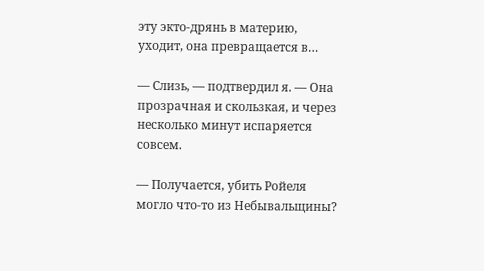эту экто-дрянь в материю, уходит, она превращается в…

— Слизь, — подтвердил я. — Она прозрачная и скользкая, и через несколько минут испаряется совсем.

— Получается, убить Ройеля могло что-то из Небывальщины?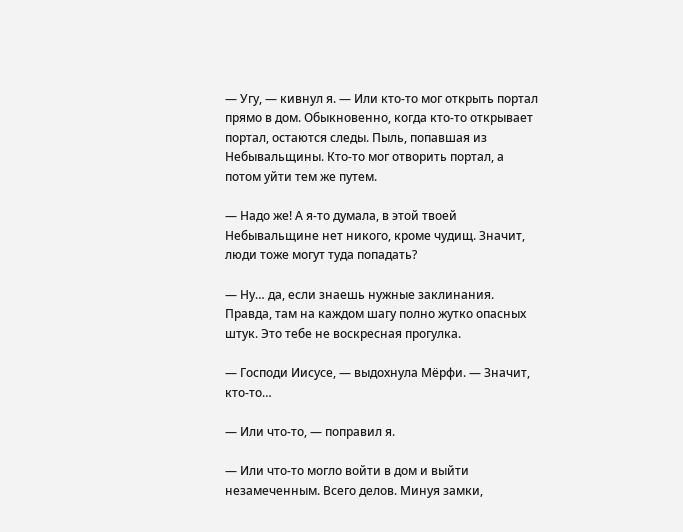— Угу, — кивнул я. — Или кто-то мог открыть портал прямо в дом. Обыкновенно, когда кто-то открывает портал, остаются следы. Пыль, попавшая из Небывальщины. Кто-то мог отворить портал, а потом уйти тем же путем.

— Надо же! А я-то думала, в этой твоей Небывальщине нет никого, кроме чудищ. Значит, люди тоже могут туда попадать?

— Ну… да, если знаешь нужные заклинания. Правда, там на каждом шагу полно жутко опасных штук. Это тебе не воскресная прогулка.

— Господи Иисусе, — выдохнула Мёрфи. — Значит, кто-то…

— Или что-то, — поправил я.

— Или что-то могло войти в дом и выйти незамеченным. Всего делов. Минуя замки,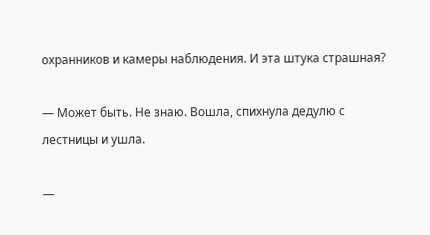охранников и камеры наблюдения. И эта штука страшная?

— Может быть. Не знаю. Вошла, спихнула дедулю с лестницы и ушла.

—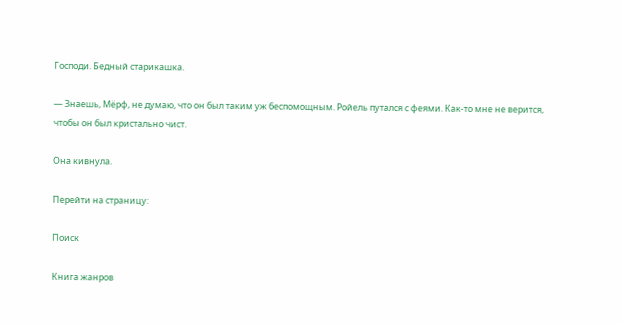Господи. Бедный старикашка.

— Знаешь, Мёрф, не думаю, что он был таким уж беспомощным. Ройель путался с феями. Как-то мне не верится, чтобы он был кристально чист.

Она кивнула.

Перейти на страницу:

Поиск

Книга жанров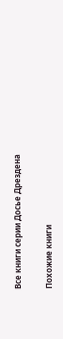Все книги серии Досье Дрездена

Похожие книги